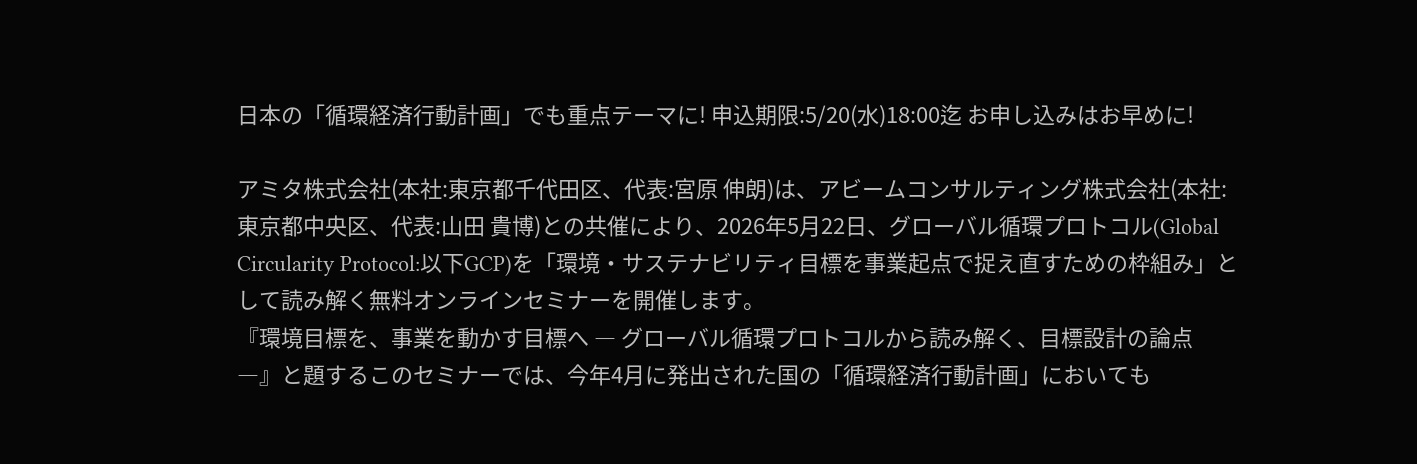日本の「循環経済行動計画」でも重点テーマに! 申込期限:5/20(水)18:00迄 お申し込みはお早めに!

アミタ株式会社(本社:東京都千代田区、代表:宮原 伸朗)は、アビームコンサルティング株式会社(本社:東京都中央区、代表:山田 貴博)との共催により、2026年5月22日、グローバル循環プロトコル(Global Circularity Protocol:以下GCP)を「環境・サステナビリティ目標を事業起点で捉え直すための枠組み」として読み解く無料オンラインセミナーを開催します。
『環境目標を、事業を動かす目標へ ― グローバル循環プロトコルから読み解く、目標設計の論点 ―』と題するこのセミナーでは、今年4月に発出された国の「循環経済行動計画」においても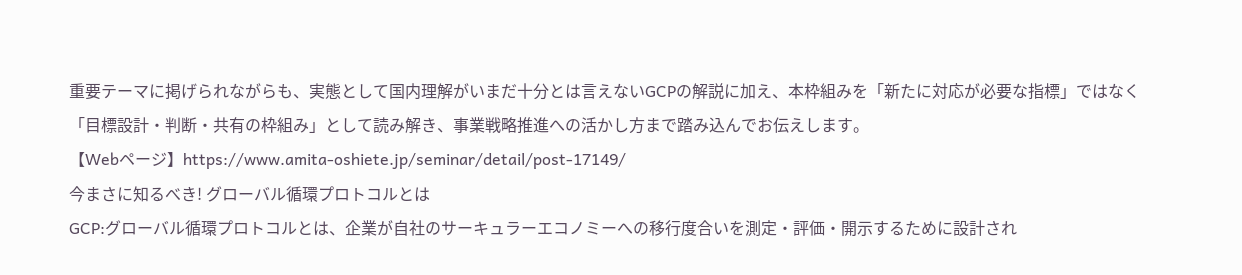重要テーマに掲げられながらも、実態として国内理解がいまだ十分とは言えないGCPの解説に加え、本枠組みを「新たに対応が必要な指標」ではなく「目標設計・判断・共有の枠組み」として読み解き、事業戦略推進への活かし方まで踏み込んでお伝えします。
【Webページ】https://www.amita-oshiete.jp/seminar/detail/post-17149/
今まさに知るべき! グローバル循環プロトコルとは
GCP:グローバル循環プロトコルとは、企業が自社のサーキュラーエコノミーへの移行度合いを測定・評価・開示するために設計され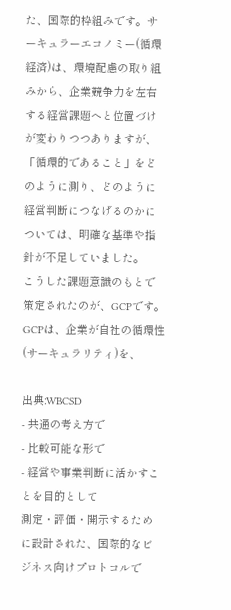た、国際的枠組みです。サーキュラーエコノミー(循環経済)は、環境配慮の取り組みから、企業競争力を左右する経営課題へと位置づけが変わりつつありますが、「循環的であること」をどのように測り、どのように経営判断につなげるのかについては、明確な基準や指針が不足していました。
こうした課題意識のもとで策定されたのが、GCPです。GCPは、企業が自社の循環性(サーキュラリティ)を、

出典:WBCSD
- 共通の考え方で
- 比較可能な形で
- 経営や事業判断に活かすことを目的として
測定・評価・開示するために設計された、国際的なビジネス向けプロトコルで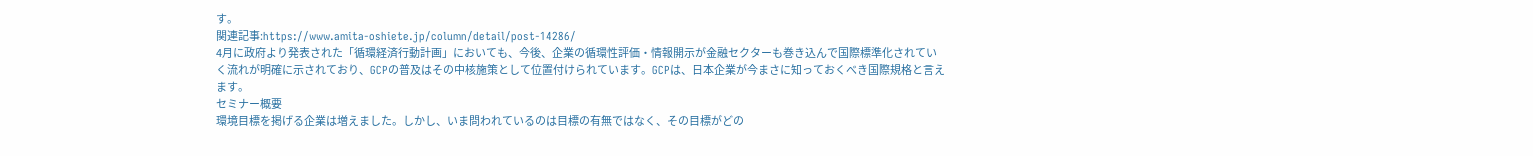す。
関連記事:https://www.amita-oshiete.jp/column/detail/post-14286/
4月に政府より発表された「循環経済行動計画」においても、今後、企業の循環性評価・情報開示が金融セクターも巻き込んで国際標準化されていく流れが明確に示されており、GCPの普及はその中核施策として位置付けられています。GCPは、日本企業が今まさに知っておくべき国際規格と言えます。
セミナー概要
環境目標を掲げる企業は増えました。しかし、いま問われているのは目標の有無ではなく、その目標がどの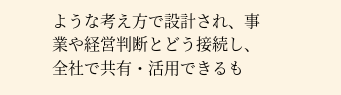ような考え方で設計され、事業や経営判断とどう接続し、全社で共有・活用できるも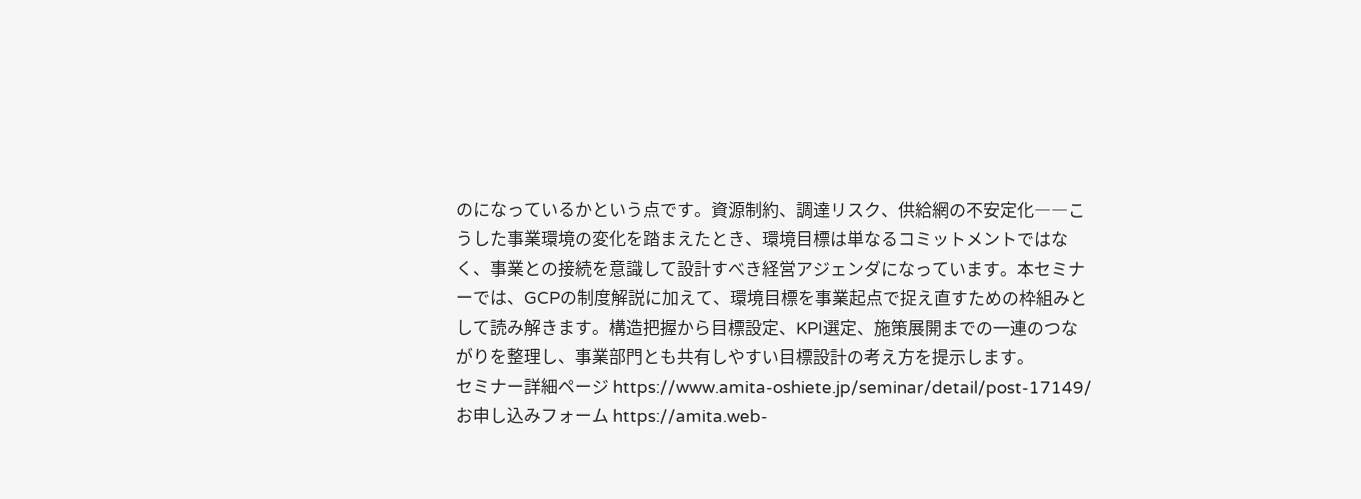のになっているかという点です。資源制約、調達リスク、供給網の不安定化――こうした事業環境の変化を踏まえたとき、環境目標は単なるコミットメントではなく、事業との接続を意識して設計すべき経営アジェンダになっています。本セミナーでは、GCPの制度解説に加えて、環境目標を事業起点で捉え直すための枠組みとして読み解きます。構造把握から目標設定、KPI選定、施策展開までの一連のつながりを整理し、事業部門とも共有しやすい目標設計の考え方を提示します。
セミナー詳細ページ https://www.amita-oshiete.jp/seminar/detail/post-17149/
お申し込みフォーム https://amita.web-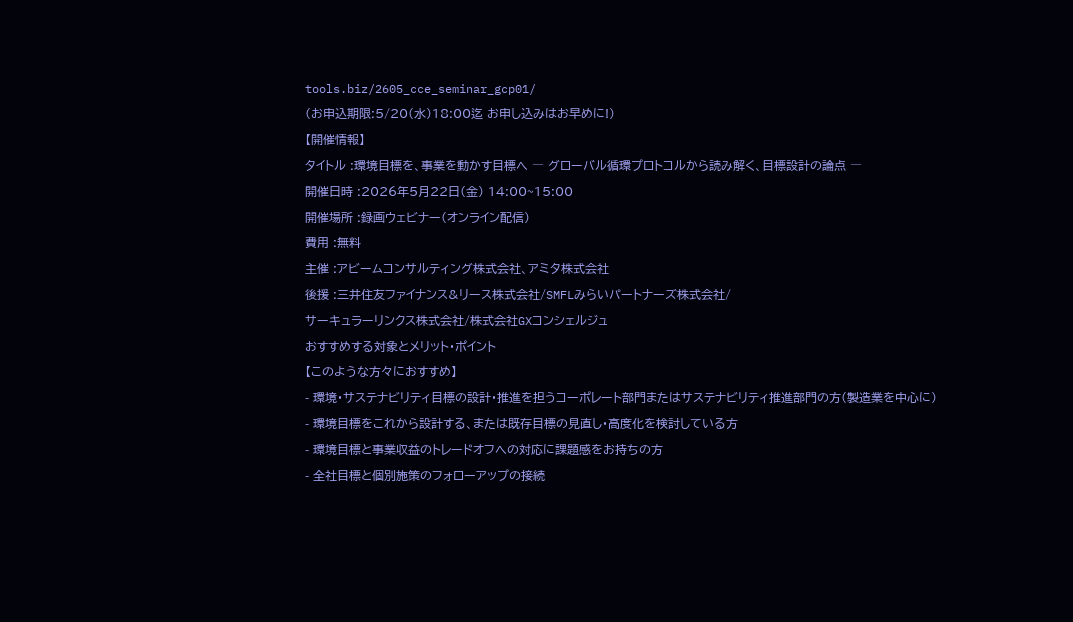tools.biz/2605_cce_seminar_gcp01/
(お申込期限:5/20(水)18:00迄 お申し込みはお早めに!)
【開催情報】
タイトル :環境目標を、事業を動かす目標へ ― グローバル循環プロトコルから読み解く、目標設計の論点 ―
開催日時 :2026年5月22日(金) 14:00~15:00
開催場所 :録画ウェビナー(オンライン配信)
費用 :無料
主催 :アビームコンサルティング株式会社、アミタ株式会社
後援 :三井住友ファイナンス&リース株式会社/SMFLみらいパートナーズ株式会社/
サーキュラーリンクス株式会社/株式会社GXコンシェルジュ
おすすめする対象とメリット・ポイント
【このような方々におすすめ】
- 環境・サステナビリティ目標の設計・推進を担うコーポレート部門またはサステナビリティ推進部門の方(製造業を中心に)
- 環境目標をこれから設計する、または既存目標の見直し・高度化を検討している方
- 環境目標と事業収益のトレードオフへの対応に課題感をお持ちの方
- 全社目標と個別施策のフォローアップの接続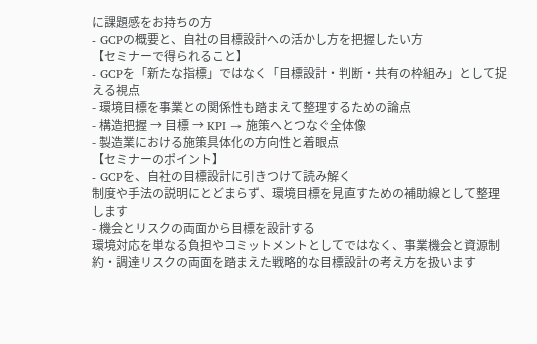に課題感をお持ちの方
- GCPの概要と、自社の目標設計への活かし方を把握したい方
【セミナーで得られること】
- GCPを「新たな指標」ではなく「目標設計・判断・共有の枠組み」として捉える視点
- 環境目標を事業との関係性も踏まえて整理するための論点
- 構造把握 → 目標 → KPI → 施策へとつなぐ全体像
- 製造業における施策具体化の方向性と着眼点
【セミナーのポイント】
- GCPを、自社の目標設計に引きつけて読み解く
制度や手法の説明にとどまらず、環境目標を見直すための補助線として整理します
- 機会とリスクの両面から目標を設計する
環境対応を単なる負担やコミットメントとしてではなく、事業機会と資源制約・調達リスクの両面を踏まえた戦略的な目標設計の考え方を扱います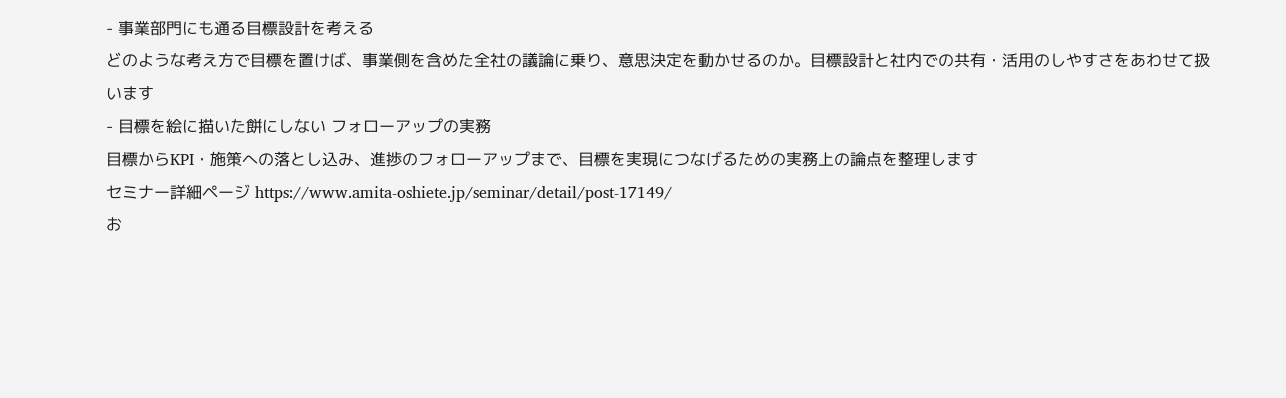- 事業部門にも通る目標設計を考える
どのような考え方で目標を置けば、事業側を含めた全社の議論に乗り、意思決定を動かせるのか。目標設計と社内での共有・活用のしやすさをあわせて扱います
- 目標を絵に描いた餅にしない フォローアップの実務
目標からKPI・施策への落とし込み、進捗のフォローアップまで、目標を実現につなげるための実務上の論点を整理します
セミナー詳細ページ https://www.amita-oshiete.jp/seminar/detail/post-17149/
お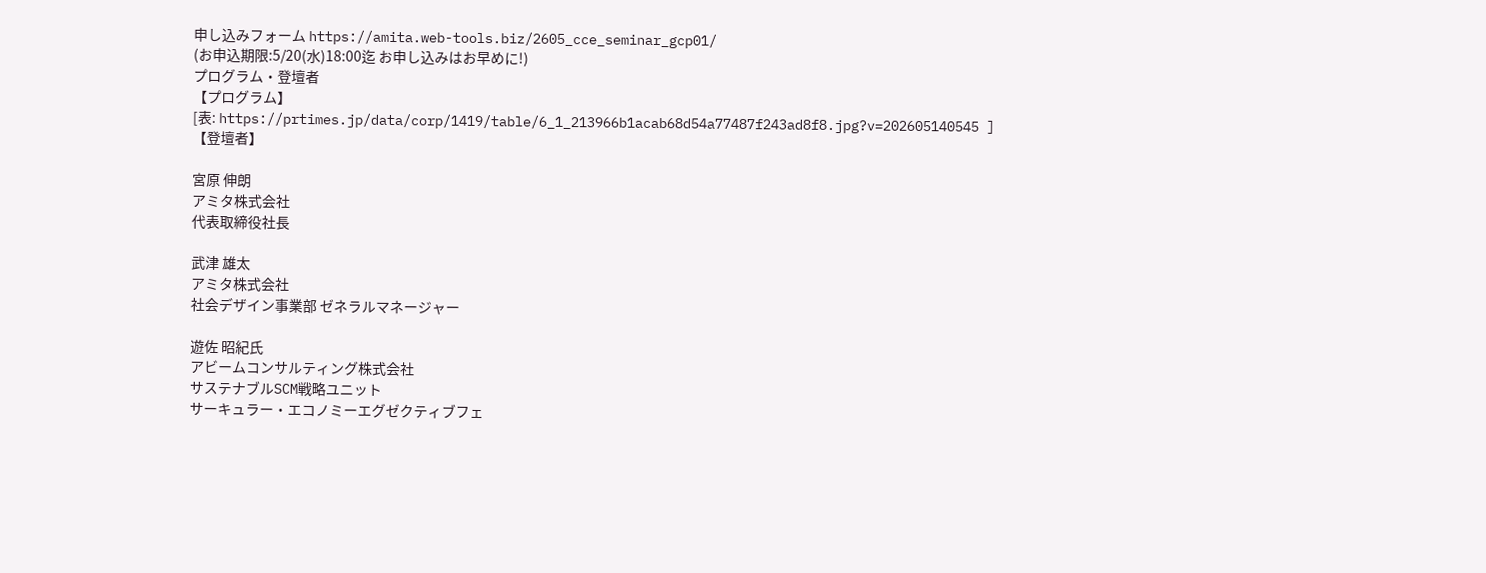申し込みフォーム https://amita.web-tools.biz/2605_cce_seminar_gcp01/
(お申込期限:5/20(水)18:00迄 お申し込みはお早めに!)
プログラム・登壇者
【プログラム】
[表: https://prtimes.jp/data/corp/1419/table/6_1_213966b1acab68d54a77487f243ad8f8.jpg?v=202605140545 ]
【登壇者】

宮原 伸朗
アミタ株式会社
代表取締役社長

武津 雄太
アミタ株式会社
社会デザイン事業部 ゼネラルマネージャー

遊佐 昭紀氏
アビームコンサルティング株式会社
サステナブルSCM戦略ユニット
サーキュラー・エコノミーエグゼクティブフェ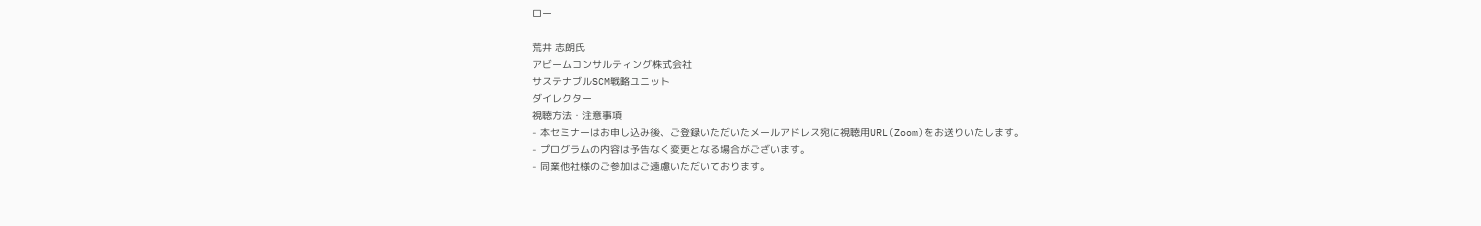ロー

荒井 志朗氏
アビームコンサルティング株式会社
サステナブルSCM戦略ユニット
ダイレクター
視聴方法・注意事項
- 本セミナーはお申し込み後、ご登録いただいたメールアドレス宛に視聴用URL(Zoom)をお送りいたします。
- プログラムの内容は予告なく変更となる場合がございます。
- 同業他社様のご参加はご遠慮いただいております。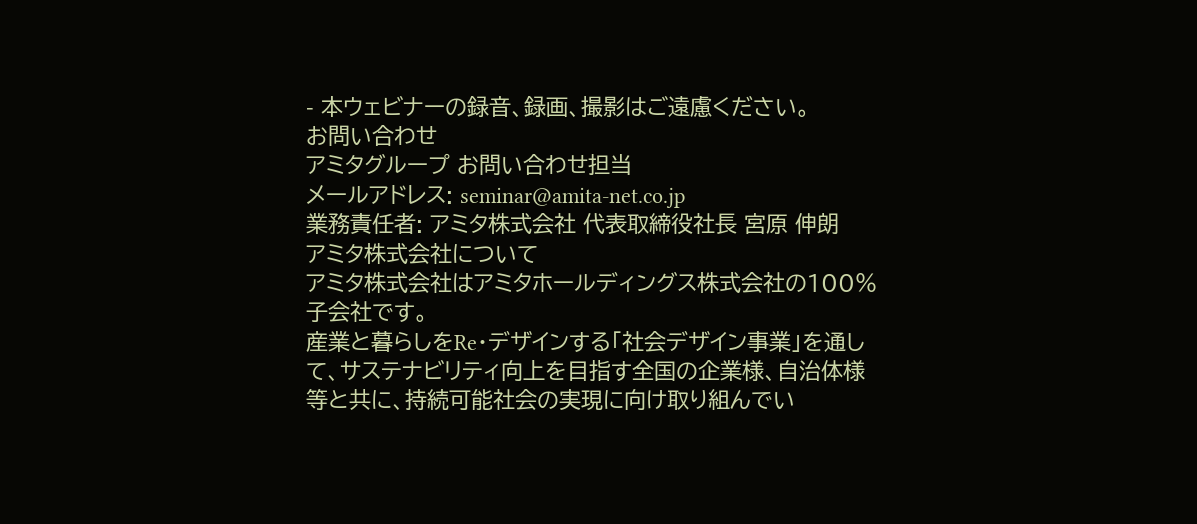- 本ウェビナーの録音、録画、撮影はご遠慮ください。
お問い合わせ
アミタグループ お問い合わせ担当
メールアドレス: seminar@amita-net.co.jp
業務責任者: アミタ株式会社 代表取締役社長 宮原 伸朗
アミタ株式会社について
アミタ株式会社はアミタホールディングス株式会社の100%子会社です。
産業と暮らしをRe・デザインする「社会デザイン事業」を通して、サステナビリティ向上を目指す全国の企業様、自治体様等と共に、持続可能社会の実現に向け取り組んでい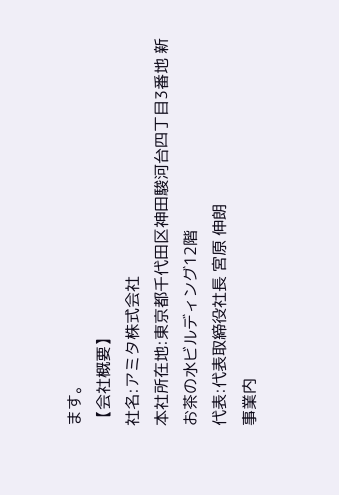ます。
【会社概要】
社名:アミタ株式会社
本社所在地:東京都千代田区神田駿河台四丁目3番地 新お茶の水ビルディング12階
代表:代表取締役社長 宮原 伸朗
事業内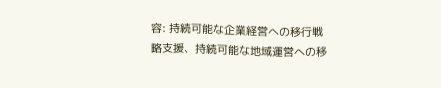容: 持続可能な企業経営への移行戦略支援、持続可能な地域運営への移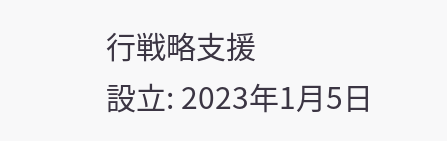行戦略支援
設立: 2023年1月5日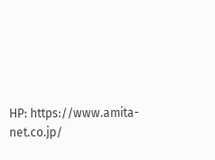HP: https://www.amita-net.co.jp/